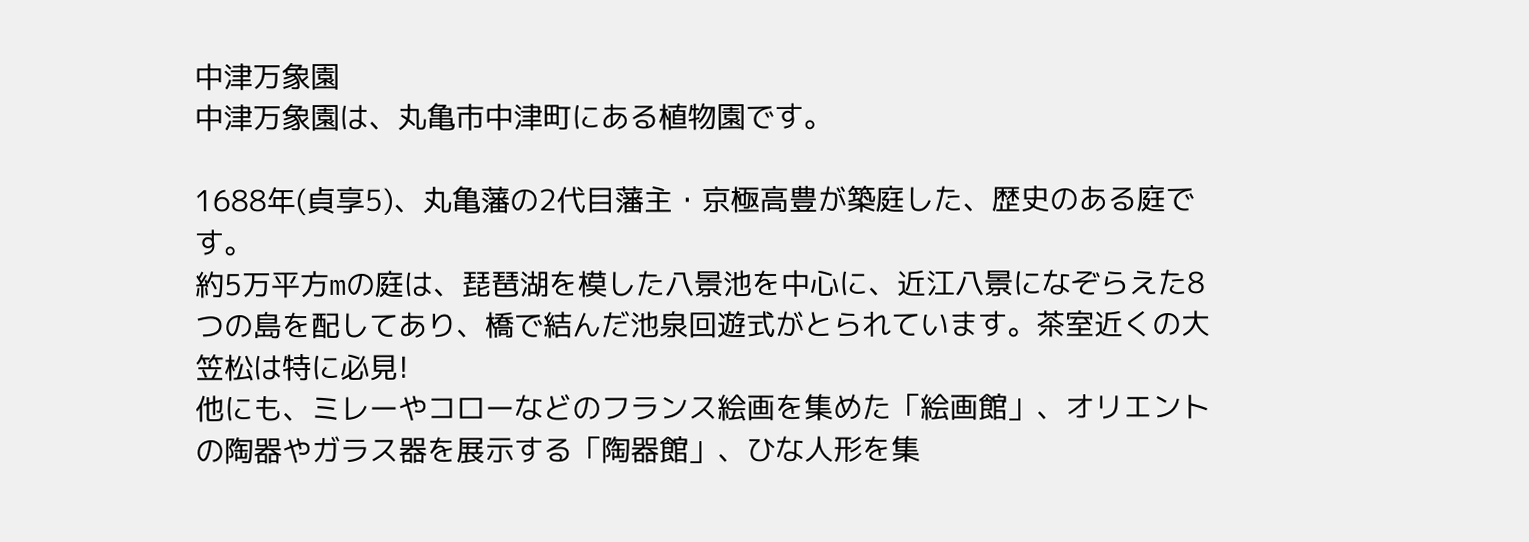中津万象園
中津万象園は、丸亀市中津町にある植物園です。

1688年(貞享5)、丸亀藩の2代目藩主・京極高豊が築庭した、歴史のある庭です。
約5万平方mの庭は、琵琶湖を模した八景池を中心に、近江八景になぞらえた8つの島を配してあり、橋で結んだ池泉回遊式がとられています。茶室近くの大笠松は特に必見!
他にも、ミレーやコローなどのフランス絵画を集めた「絵画館」、オリエントの陶器やガラス器を展示する「陶器館」、ひな人形を集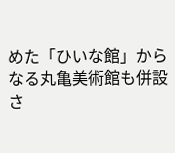めた「ひいな館」からなる丸亀美術館も併設さ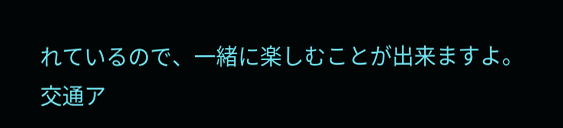れているので、一緒に楽しむことが出来ますよ。
交通ア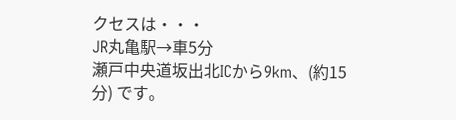クセスは・・・
JR丸亀駅→車5分
瀬戸中央道坂出北ICから9km、(約15分) です。